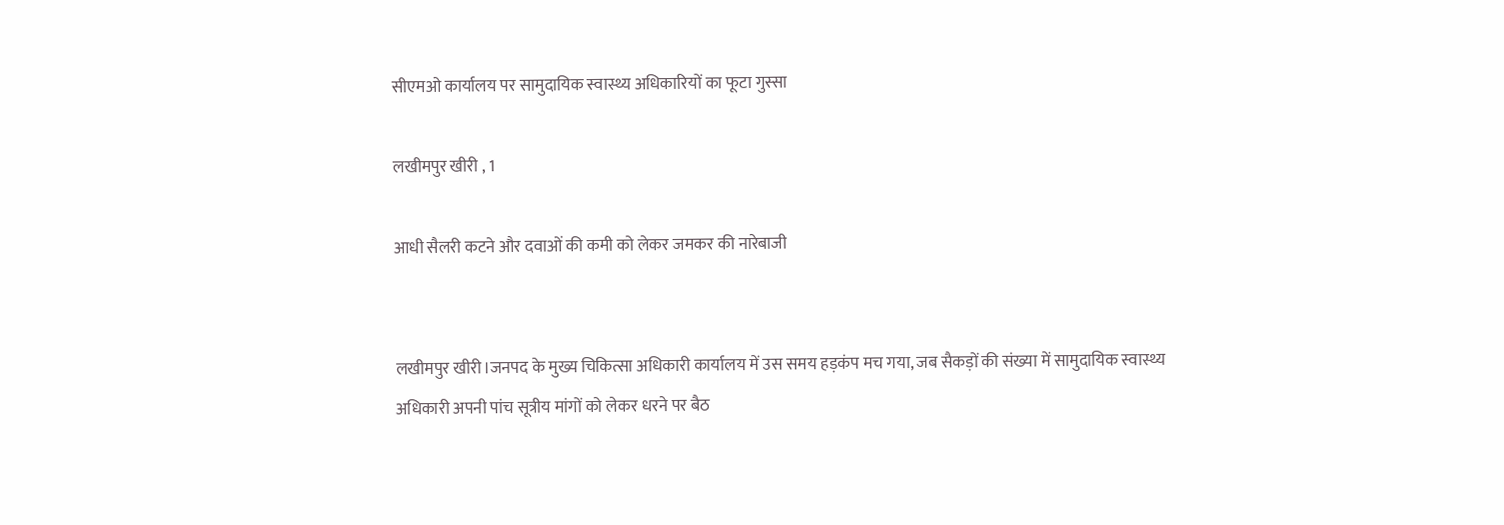सीएमओ कार्यालय पर सामुदायिक स्वास्थ्य अधिकारियों का फूटा गुस्सा

लखीमपुर खीरी , 1

आधी सैलरी कटने और दवाओं की कमी को लेकर जमकर की नारेबाजी


लखीमपुर खीरी।जनपद के मुख्य चिकित्सा अधिकारी कार्यालय में उस समय हड़कंप मच गया, जब सैकड़ों की संख्या में सामुदायिक स्वास्थ्य अधिकारी अपनी पांच सूत्रीय मांगों को लेकर धरने पर बैठ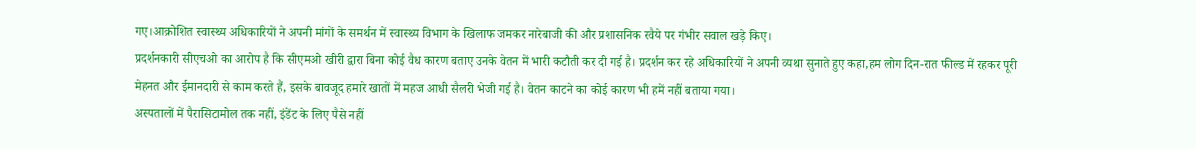गए।आक्रोशित स्वास्थ्य अधिकारियों ने अपनी मांगों के समर्थन में स्वास्थ्य विभाग के खिलाफ जमकर नारेबाजी की और प्रशासनिक रवैये पर गंभीर सवाल खड़े किए।
प्रदर्शनकारी सीएचओ का आरोप है कि सीएमओ खीरी द्वारा बिना कोई वैध कारण बताए उनके वेतन में भारी कटौती कर दी गई है। प्रदर्शन कर रहे अधिकारियों ने अपनी व्यथा सुनाते हुए कहा,हम लोग दिन-रात फील्ड में रहकर पूरी मेहनत और ईमानदारी से काम करते हैं, इसके बावजूद हमारे खातों में महज आधी सैलरी भेजी गई है। वेतन काटने का कोई कारण भी हमें नहीं बताया गया।
अस्पतालों में पैरासिटामोल तक नहीं, इंडेंट के लिए पैसे नहीं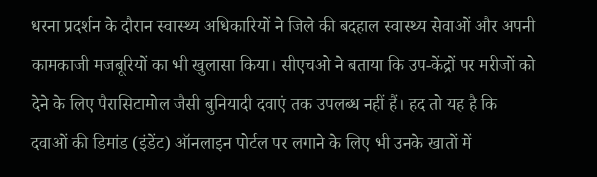धरना प्रदर्शन के दौरान स्वास्थ्य अधिकारियों ने जिले की बदहाल स्वास्थ्य सेवाओं और अपनी कामकाजी मजबूरियों का भी खुलासा किया। सीएचओ ने बताया कि उप-केंद्रों पर मरीजों को देने के लिए पैरासिटामोल जैसी बुनियादी दवाएं तक उपलब्ध नहीं हैं। हद तो यह है कि दवाओं की डिमांड (इंडेंट) ऑनलाइन पोर्टल पर लगाने के लिए भी उनके खातों में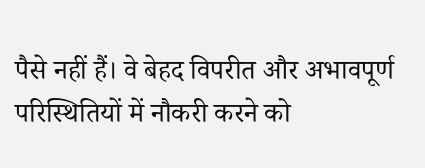पैसे नहीं हैं। वे बेहद विपरीत और अभावपूर्ण परिस्थितियों में नौकरी करने को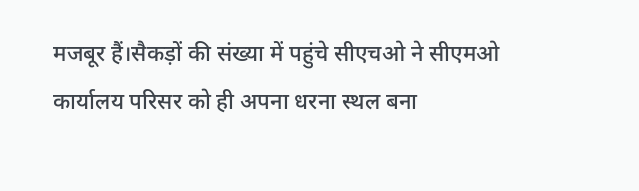मजबूर हैं।सैकड़ों की संख्या में पहुंचे सीएचओ ने सीएमओ कार्यालय परिसर को ही अपना धरना स्थल बना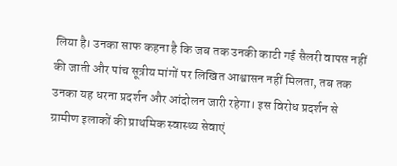लिया है। उनका साफ कहना है कि जब तक उनकी काटी गई सैलरी वापस नहीं की जाती और पांच सूत्रीय मांगों पर लिखित आश्वासन नहीं मिलता, तब तक उनका यह धरना प्रदर्शन और आंदोलन जारी रहेगा। इस विरोध प्रदर्शन से ग्रामीण इलाकों की प्राथमिक स्वास्थ्य सेवाएं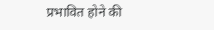प्रभावित होने की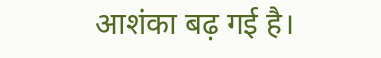आशंका बढ़ गई है।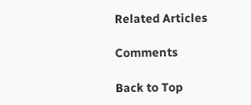Related Articles

Comments

Back to Top